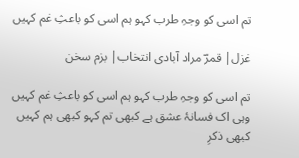تم اسی کو وجہِ طرب کہو ہم اسی کو باعثِ غم کہیں

غزل| قمرؔ مراد آبادی انتخاب| بزم سخن

تم اسی کو وجہِ طرب کہو ہم اسی کو باعثِ غم کہیں
وہی اک فسانۂ عشق ہے کبھی تم کہو کبھی ہم کہیں
کبھی ذکرِ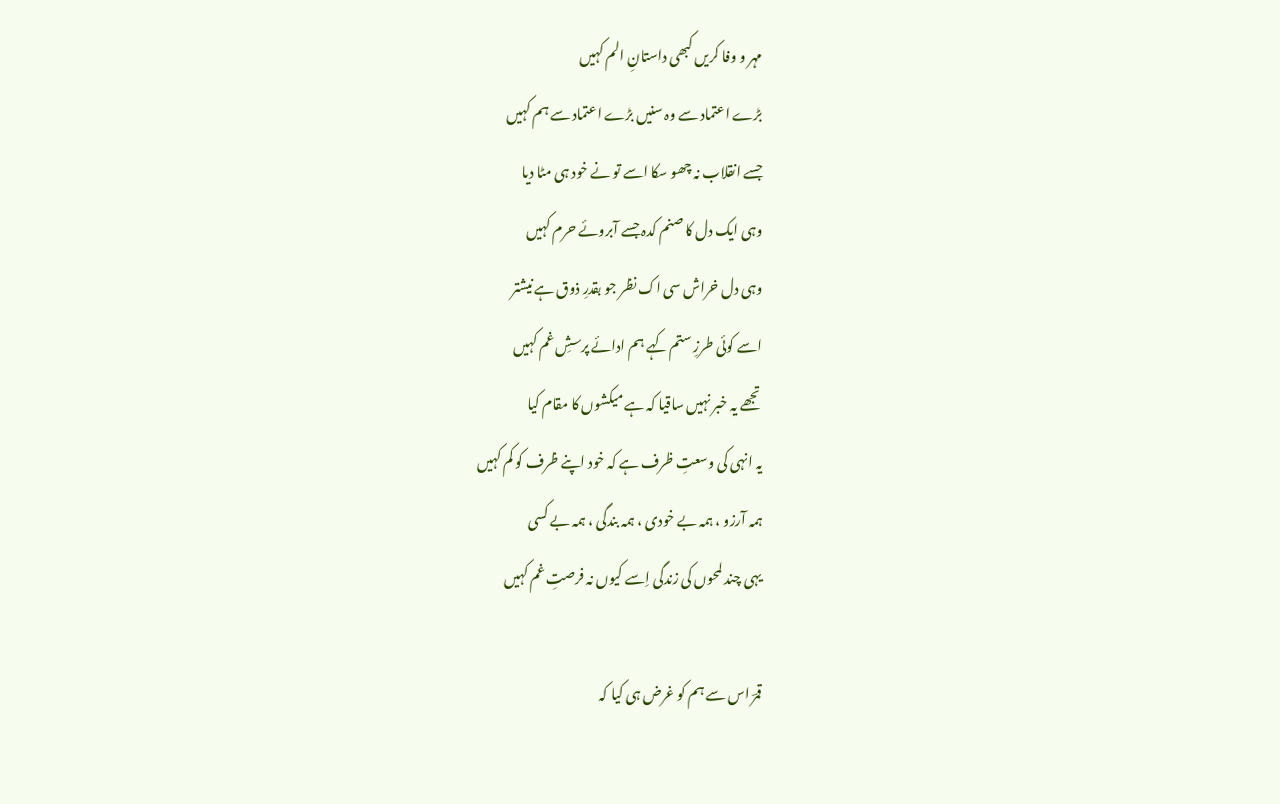مہر و وفا کریں کبھی داستانِ الم کہیں
بڑے اعتماد سے وہ سنیں بڑے اعتماد سے ہم کہیں
جسے انقلاب نہ چھو سکا اسے تو نے خود ہی مٹا دیا
وہی ایک دل کا صنم کدہ جسے آبروئے حرم کہیں
وہی دل خراش سی اک نظر جو بقدرِ ذوق ہے نیشتر
اسے کوئی طرزِ ستم کہے ہم ادائے پرسشِ غم کہیں
تجھے یہ خبر نہیں ساقیا کہ ہے میکشوں کا مقام کیا
یہ انہی کی وسعتِ ظرف ہے کہ خود اپنے ظرف کو کم کہیں
ہمہ آرزو ، ہمہ بے خودی ، ہمہ بندگی ، ہمہ بے کسی
یہی چند لمحوں کی زندگی اِسے کیوں نہ فرصتِ غم کہیں

قمرؔ اس سے ہم کو غرض ہی کیا کہ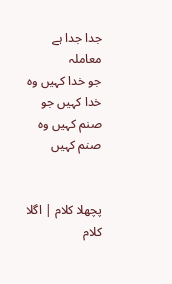جدا جدا ہے معاملہ
جو خدا کہیں وہ خدا کہیں جو صنم کہیں وہ صنم کہیں


پچھلا کلام | اگلا کلام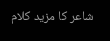شاعر کا مزید کلام